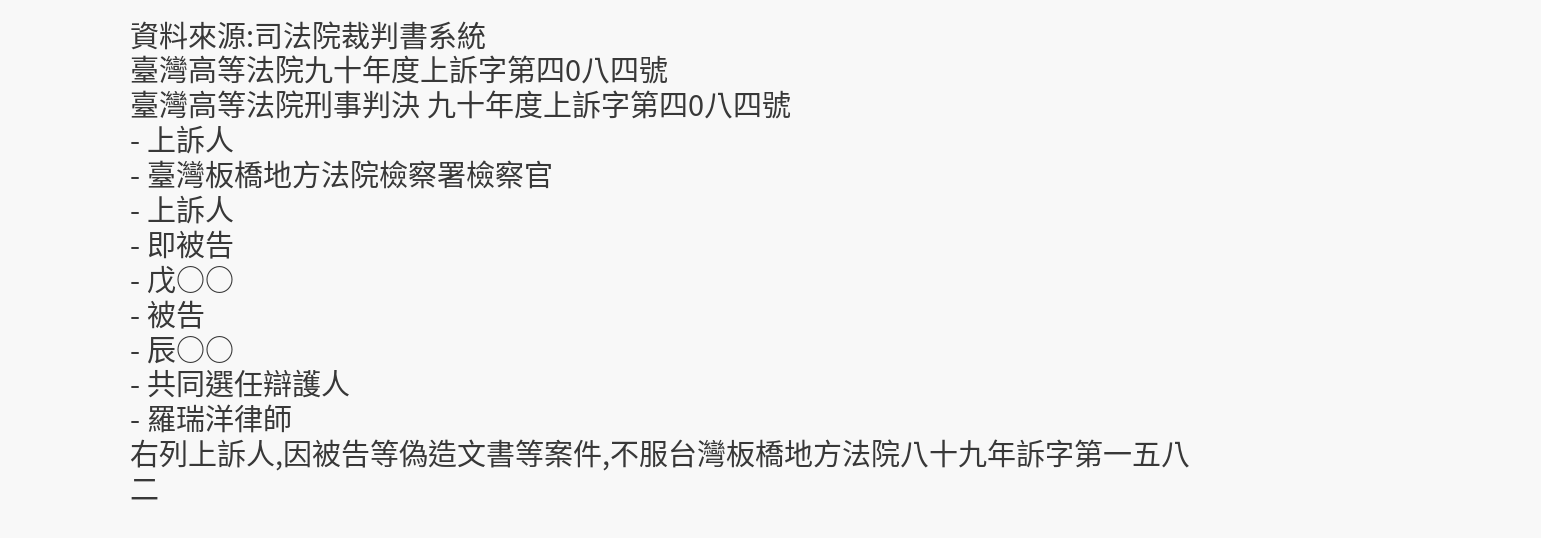資料來源:司法院裁判書系統
臺灣高等法院九十年度上訴字第四0八四號
臺灣高等法院刑事判決 九十年度上訴字第四0八四號
- 上訴人
- 臺灣板橋地方法院檢察署檢察官
- 上訴人
- 即被告
- 戊○○
- 被告
- 辰○○
- 共同選任辯護人
- 羅瑞洋律師
右列上訴人,因被告等偽造文書等案件,不服台灣板橋地方法院八十九年訴字第一五八二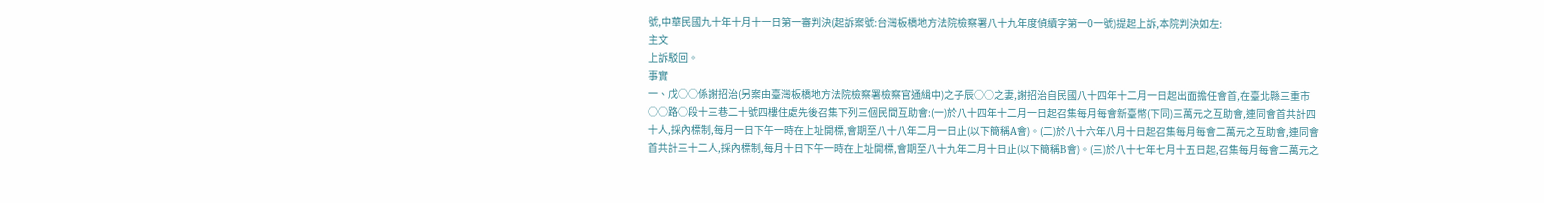號,中華民國九十年十月十一日第一審判決(起訴案號:台灣板橋地方法院檢察署八十九年度偵續字第一0一號)提起上訴,本院判決如左:
主文
上訴駁回。
事實
一、戊○○係謝招治(另案由臺灣板橋地方法院檢察署檢察官通緝中)之子辰○○之妻,謝招治自民國八十四年十二月一日起出面擔任會首,在臺北縣三重市○○路○段十三巷二十號四樓住處先後召集下列三個民間互助會:(一)於八十四年十二月一日起召集每月每會新臺幣(下同)三萬元之互助會,連同會首共計四十人,採內標制,每月一日下午一時在上址開標,會期至八十八年二月一日止(以下簡稱A會)。(二)於八十六年八月十日起召集每月每會二萬元之互助會,連同會首共計三十二人,採內標制,每月十日下午一時在上址開標,會期至八十九年二月十日止(以下簡稱B會)。(三)於八十七年七月十五日起,召集每月每會二萬元之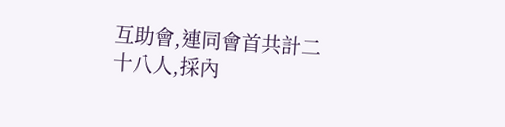互助會,連同會首共計二十八人,採內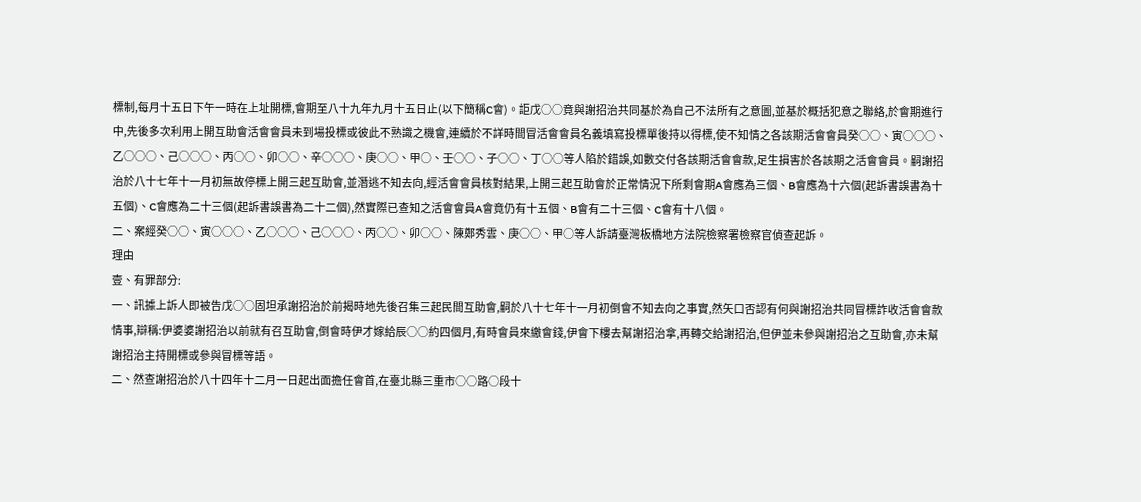標制,每月十五日下午一時在上址開標,會期至八十九年九月十五日止(以下簡稱C會)。詎戊○○竟與謝招治共同基於為自己不法所有之意圖,並基於概括犯意之聯絡,於會期進行中,先後多次利用上開互助會活會會員未到場投標或彼此不熟識之機會,連續於不詳時間冒活會會員名義填寫投標單後持以得標,使不知情之各該期活會會員癸○○、寅○○○、乙○○○、己○○○、丙○○、卯○○、辛○○○、庚○○、甲○、壬○○、子○○、丁○○等人陷於錯誤,如數交付各該期活會會款,足生損害於各該期之活會會員。嗣謝招治於八十七年十一月初無故停標上開三起互助會,並潛逃不知去向,經活會會員核對結果,上開三起互助會於正常情況下所剩會期A會應為三個、B會應為十六個(起訴書誤書為十五個)、C會應為二十三個(起訴書誤書為二十二個),然實際已查知之活會會員A會竟仍有十五個、B會有二十三個、C會有十八個。
二、案經癸○○、寅○○○、乙○○○、己○○○、丙○○、卯○○、陳鄭秀雲、庚○○、甲○等人訴請臺灣板橋地方法院檢察署檢察官偵查起訴。
理由
壹、有罪部分:
一、訊據上訴人即被告戊○○固坦承謝招治於前揭時地先後召集三起民間互助會,嗣於八十七年十一月初倒會不知去向之事實,然矢口否認有何與謝招治共同冒標詐收活會會款情事,辯稱:伊婆婆謝招治以前就有召互助會,倒會時伊才嫁給辰○○約四個月,有時會員來繳會錢,伊會下樓去幫謝招治拿,再轉交給謝招治,但伊並未參與謝招治之互助會,亦未幫謝招治主持開標或參與冒標等語。
二、然查謝招治於八十四年十二月一日起出面擔任會首,在臺北縣三重市○○路○段十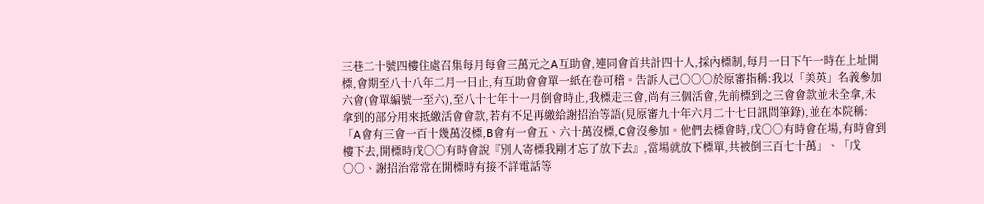三巷二十號四樓住處召集每月每會三萬元之A互助會,連同會首共計四十人,採內標制,每月一日下午一時在上址開標,會期至八十八年二月一日止,有互助會會單一紙在卷可稽。告訴人己○○○於原審指稱:我以「美英」名義參加六會(會單編號一至六),至八十七年十一月倒會時止,我標走三會,尚有三個活會,先前標到之三會會款並未全拿,未拿到的部分用來抵繳活會會款,若有不足再繳給謝招治等語(見原審九十年六月二十七日訊問筆錄),並在本院稱:「A會有三會一百十幾萬沒標,B會有一會五、六十萬沒標,C會沒參加。他們去標會時,戊○○有時會在場,有時會到樓下去,開標時戊○○有時會說『別人寄標我剛才忘了放下去』,當場就放下標單,共被倒三百七十萬」、「戊○○、謝招治常常在開標時有接不詳電話等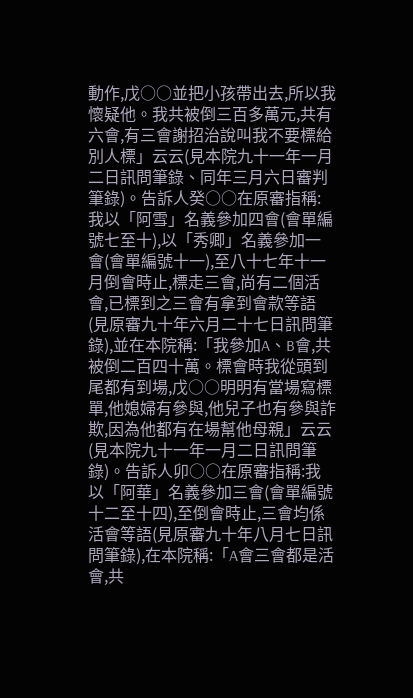動作,戊○○並把小孩帶出去,所以我懷疑他。我共被倒三百多萬元,共有六會,有三會謝招治說叫我不要標給別人標」云云(見本院九十一年一月二日訊問筆錄、同年三月六日審判筆錄)。告訴人癸○○在原審指稱:我以「阿雪」名義參加四會(會單編號七至十),以「秀卿」名義參加一會(會單編號十一),至八十七年十一月倒會時止,標走三會,尚有二個活會,已標到之三會有拿到會款等語(見原審九十年六月二十七日訊問筆錄),並在本院稱:「我參加A、B會,共被倒二百四十萬。標會時我從頭到尾都有到場,戊○○明明有當場寫標單,他媳婦有參與,他兒子也有參與詐欺,因為他都有在場幫他母親」云云(見本院九十一年一月二日訊問筆錄)。告訴人卯○○在原審指稱:我以「阿華」名義參加三會(會單編號十二至十四),至倒會時止,三會均係活會等語(見原審九十年八月七日訊問筆錄),在本院稱:「A會三會都是活會,共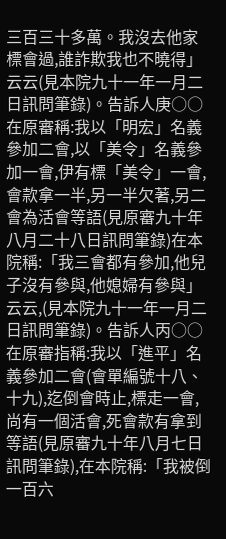三百三十多萬。我沒去他家標會過,誰詐欺我也不曉得」云云(見本院九十一年一月二日訊問筆錄)。告訴人庚○○在原審稱:我以「明宏」名義參加二會,以「美令」名義參加一會,伊有標「美令」一會,會款拿一半,另一半欠著,另二會為活會等語(見原審九十年八月二十八日訊問筆錄)在本院稱:「我三會都有參加,他兒子沒有參與,他媳婦有參與」云云,(見本院九十一年一月二日訊問筆錄)。告訴人丙○○在原審指稱:我以「進平」名義參加二會(會單編號十八、十九),迄倒會時止,標走一會,尚有一個活會,死會款有拿到等語(見原審九十年八月七日訊問筆錄),在本院稱:「我被倒一百六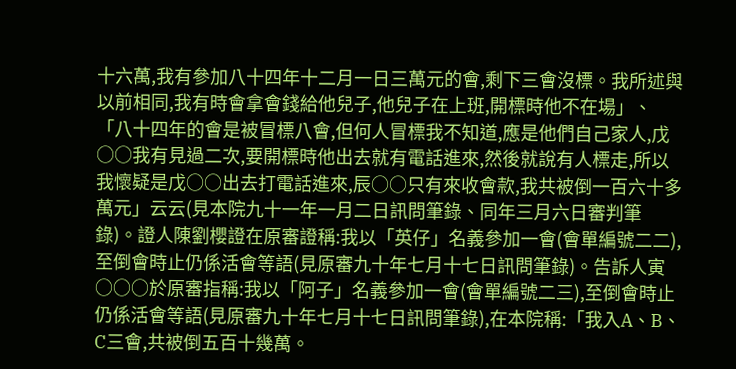十六萬,我有參加八十四年十二月一日三萬元的會,剩下三會沒標。我所述與以前相同,我有時會拿會錢給他兒子,他兒子在上班,開標時他不在場」、「八十四年的會是被冒標八會,但何人冒標我不知道,應是他們自己家人,戊○○我有見過二次,要開標時他出去就有電話進來,然後就說有人標走,所以我懷疑是戊○○出去打電話進來,辰○○只有來收會款,我共被倒一百六十多萬元」云云(見本院九十一年一月二日訊問筆錄、同年三月六日審判筆錄)。證人陳劉櫻證在原審證稱:我以「英仔」名義參加一會(會單編號二二),至倒會時止仍係活會等語(見原審九十年七月十七日訊問筆錄)。告訴人寅○○○於原審指稱:我以「阿子」名義參加一會(會單編號二三),至倒會時止仍係活會等語(見原審九十年七月十七日訊問筆錄),在本院稱:「我入A、B、C三會,共被倒五百十幾萬。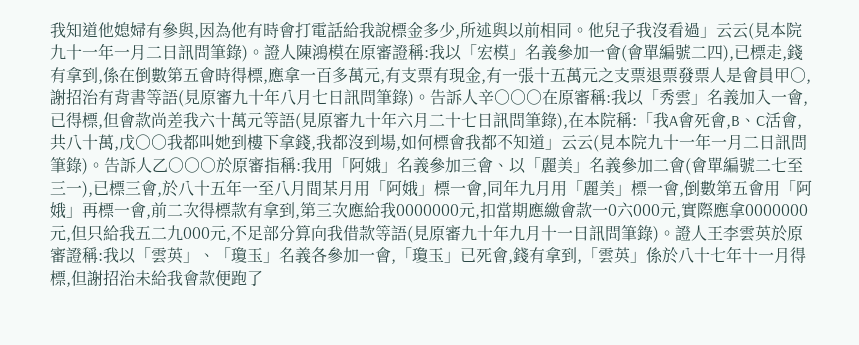我知道他媳婦有參與,因為他有時會打電話給我說標金多少,所述與以前相同。他兒子我沒看過」云云(見本院九十一年一月二日訊問筆錄)。證人陳鴻模在原審證稱:我以「宏模」名義參加一會(會單編號二四),已標走,錢有拿到,係在倒數第五會時得標,應拿一百多萬元,有支票有現金,有一張十五萬元之支票退票發票人是會員甲○,謝招治有背書等語(見原審九十年八月七日訊問筆錄)。告訴人辛○○○在原審稱:我以「秀雲」名義加入一會,已得標,但會款尚差我六十萬元等語(見原審九十年六月二十七日訊問筆錄),在本院稱:「我A會死會,B、C活會,共八十萬,戊○○我都叫她到樓下拿錢,我都沒到場,如何標會我都不知道」云云(見本院九十一年一月二日訊問筆錄)。告訴人乙○○○於原審指稱:我用「阿娥」名義參加三會、以「麗美」名義參加二會(會單編號二七至三一),已標三會,於八十五年一至八月間某月用「阿娥」標一會,同年九月用「麗美」標一會,倒數第五會用「阿娥」再標一會,前二次得標款有拿到,第三次應給我0000000元,扣當期應繳會款一0六000元,實際應拿0000000元,但只給我五二九000元,不足部分算向我借款等語(見原審九十年九月十一日訊問筆錄)。證人王李雲英於原審證稱:我以「雲英」、「瓊玉」名義各參加一會,「瓊玉」已死會,錢有拿到,「雲英」係於八十七年十一月得標,但謝招治未給我會款便跑了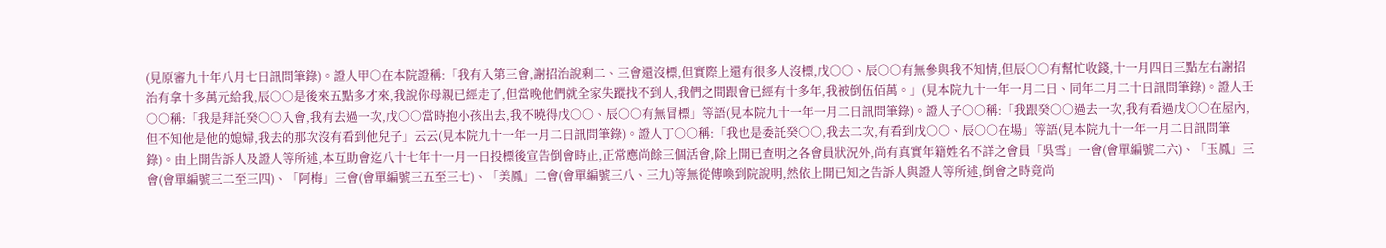(見原審九十年八月七日訊問筆錄)。證人甲○在本院證稱:「我有入第三會,謝招治說剩二、三會還沒標,但實際上還有很多人沒標,戊○○、辰○○有無參與我不知情,但辰○○有幫忙收錢,十一月四日三點左右謝招治有拿十多萬元給我,辰○○是後來五點多才來,我說你母親已經走了,但當晚他們就全家失蹤找不到人,我們之間跟會已經有十多年,我被倒伍佰萬。」(見本院九十一年一月二日、同年二月二十日訊問筆錄)。證人壬○○稱:「我是拜託癸○○入會,我有去過一次,戊○○當時抱小孩出去,我不曉得戊○○、辰○○有無冒標」等語(見本院九十一年一月二日訊問筆錄)。證人子○○稱:「我跟癸○○過去一次,我有看過戊○○在屋內,但不知他是他的媳婦,我去的那次沒有看到他兒子」云云(見本院九十一年一月二日訊問筆錄)。證人丁○○稱:「我也是委託癸○○,我去二次,有看到戊○○、辰○○在場」等語(見本院九十一年一月二日訊問筆錄)。由上開告訴人及證人等所述,本互助會迄八十七年十一月一日投標後宣告倒會時止,正常應尚餘三個活會,除上開已查明之各會員狀況外,尚有真實年籍姓名不詳之會員「吳雪」一會(會單編號二六)、「玉鳳」三會(會單編號三二至三四)、「阿梅」三會(會單編號三五至三七)、「美鳳」二會(會單編號三八、三九)等無從傳喚到院說明,然依上開已知之告訴人與證人等所述,倒會之時竟尚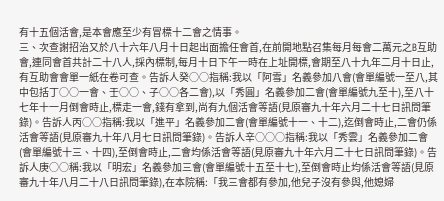有十五個活會,是本會應至少有冒標十二會之情事。
三、次查謝招治又於八十六年八月十日起出面擔任會首,在前開地點召集每月每會二萬元之B互助會,連同會首共計二十八人,採內標制,每月十日下午一時在上址開標,會期至八十九年二月十日止,有互助會會單一紙在卷可查。告訴人癸○○指稱:我以「阿雪」名義參加八會(會單編號一至八,其中包括丁○○一會、壬○○、子○○各二會),以「秀圓」名義參加二會(會單編號九至十),至八十七年十一月倒會時止,標走一會,錢有拿到,尚有九個活會等語(見原審九十年六月二十七日訊問筆錄)。告訴人丙○○指稱:我以「進平」名義參加二會(會單編號十一、十二),迄倒會時止,二會仍係活會等語(見原審九十年八月七日訊問筆錄)。告訴人辛○○○指稱:我以「秀雲」名義參加二會(會單編號十三、十四),至倒會時止,二會均係活會等語(見原審九十年六月二十七日訊問筆錄)。告訴人庚○○稱:我以「明宏」名義參加三會(會單編號十五至十七),至倒會時止均係活會等語(見原審九十年八月二十八日訊問筆錄),在本院稱:「我三會都有參加,他兒子沒有參與,他媳婦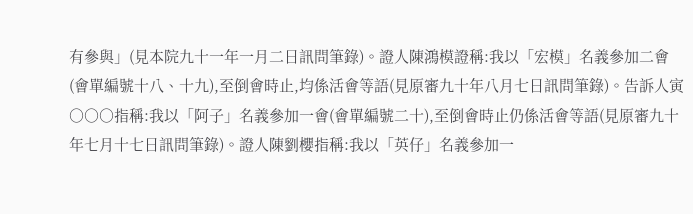有參與」(見本院九十一年一月二日訊問筆錄)。證人陳鴻模證稱:我以「宏模」名義參加二會(會單編號十八、十九),至倒會時止,均係活會等語(見原審九十年八月七日訊問筆錄)。告訴人寅○○○指稱:我以「阿子」名義參加一會(會單編號二十),至倒會時止仍係活會等語(見原審九十年七月十七日訊問筆錄)。證人陳劉櫻指稱:我以「英仔」名義參加一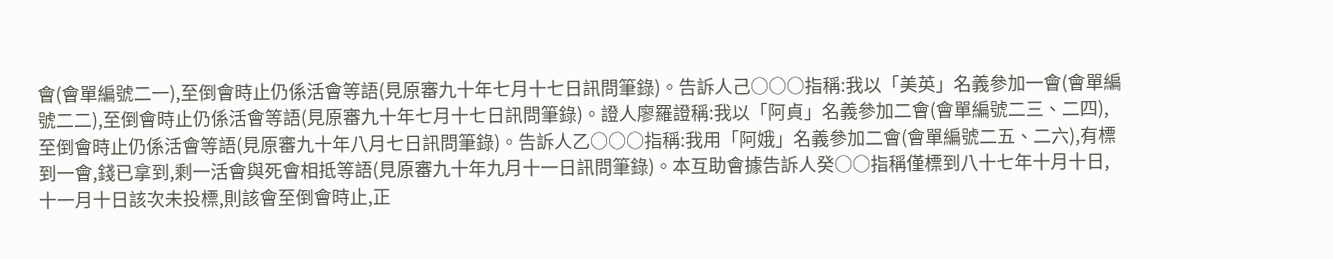會(會單編號二一),至倒會時止仍係活會等語(見原審九十年七月十七日訊問筆錄)。告訴人己○○○指稱:我以「美英」名義參加一會(會單編號二二),至倒會時止仍係活會等語(見原審九十年七月十七日訊問筆錄)。證人廖羅證稱:我以「阿貞」名義參加二會(會單編號二三、二四),至倒會時止仍係活會等語(見原審九十年八月七日訊問筆錄)。告訴人乙○○○指稱:我用「阿娥」名義參加二會(會單編號二五、二六),有標到一會,錢已拿到,剩一活會與死會相抵等語(見原審九十年九月十一日訊問筆錄)。本互助會據告訴人癸○○指稱僅標到八十七年十月十日,十一月十日該次未投標,則該會至倒會時止,正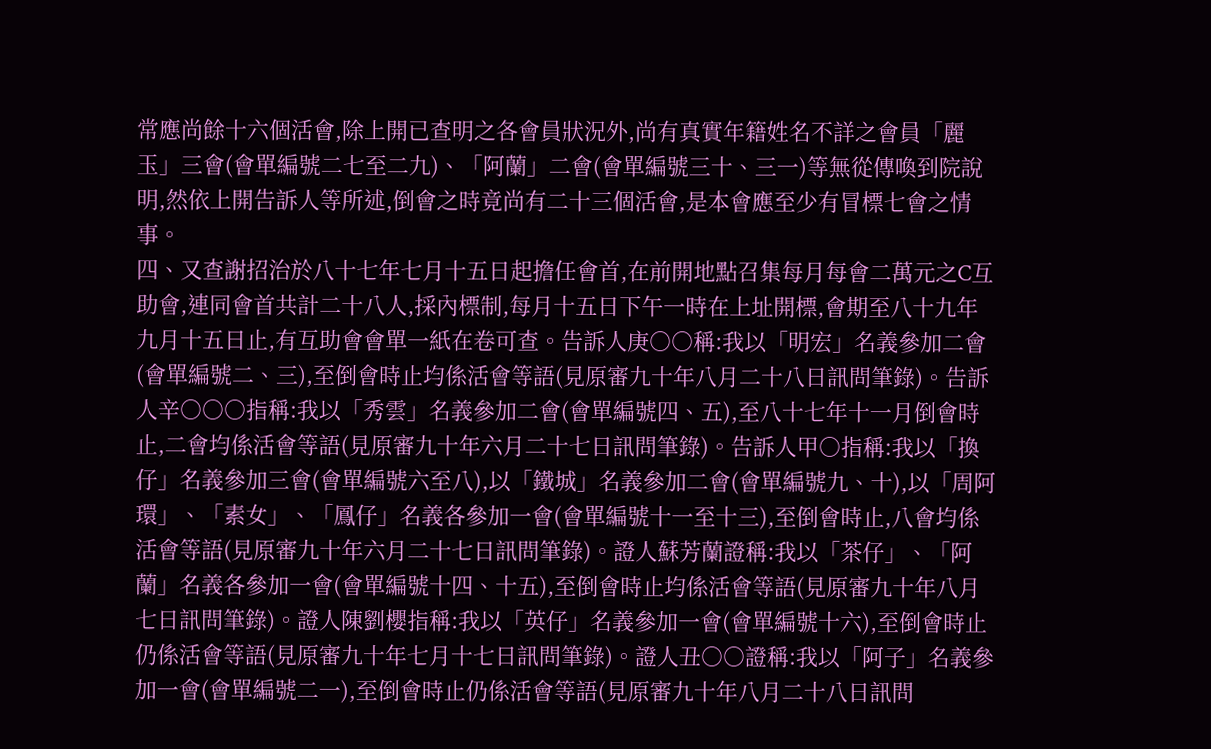常應尚餘十六個活會,除上開已查明之各會員狀況外,尚有真實年籍姓名不詳之會員「麗玉」三會(會單編號二七至二九)、「阿蘭」二會(會單編號三十、三一)等無從傳喚到院說明,然依上開告訴人等所述,倒會之時竟尚有二十三個活會,是本會應至少有冒標七會之情事。
四、又查謝招治於八十七年七月十五日起擔任會首,在前開地點召集每月每會二萬元之C互助會,連同會首共計二十八人,採內標制,每月十五日下午一時在上址開標,會期至八十九年九月十五日止,有互助會會單一紙在卷可查。告訴人庚○○稱:我以「明宏」名義參加二會(會單編號二、三),至倒會時止均係活會等語(見原審九十年八月二十八日訊問筆錄)。告訴人辛○○○指稱:我以「秀雲」名義參加二會(會單編號四、五),至八十七年十一月倒會時止,二會均係活會等語(見原審九十年六月二十七日訊問筆錄)。告訴人甲○指稱:我以「換仔」名義參加三會(會單編號六至八),以「鐵城」名義參加二會(會單編號九、十),以「周阿環」、「素女」、「鳳仔」名義各參加一會(會單編號十一至十三),至倒會時止,八會均係活會等語(見原審九十年六月二十七日訊問筆錄)。證人蘇芳蘭證稱:我以「茶仔」、「阿蘭」名義各參加一會(會單編號十四、十五),至倒會時止均係活會等語(見原審九十年八月七日訊問筆錄)。證人陳劉櫻指稱:我以「英仔」名義參加一會(會單編號十六),至倒會時止仍係活會等語(見原審九十年七月十七日訊問筆錄)。證人丑○○證稱:我以「阿子」名義參加一會(會單編號二一),至倒會時止仍係活會等語(見原審九十年八月二十八日訊問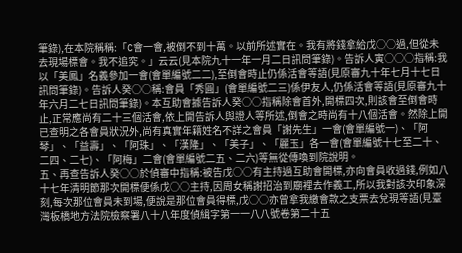筆錄),在本院稱稱:「C會一會,被倒不到十萬。以前所述實在。我有將錢拿給戊○○過,但從未去現場標會。我不追究。」云云(見本院九十一年一月二日訊問筆錄)。告訴人寅○○○指稱:我以「美鳳」名義參加一會(會單編號二二),至倒會時止仍係活會等語(見原審九十年七月十七日訊問筆錄)。告訴人癸○○稱:會員「秀圓」(會單編號二三)係伊友人,仍係活會等語(見原審九十年六月二七日訊問筆錄)。本互助會據告訴人癸○○指稱除會首外,開標四次,則該會至倒會時止,正常應尚有二十三個活會,依上開告訴人與證人等所述,倒會之時尚有十八個活會。然除上開已查明之各會員狀況外,尚有真實年籍姓名不詳之會員「謝先生」一會(會單編號一)、「阿琴」、「益壽」、「阿珠」、「漢隆」、「美子」、「麗玉」各一會(會單編號十七至二十、二四、二七)、「阿梅」二會(會單編號二五、二六)等無從傳喚到院說明。
五、再查告訴人癸○○於偵審中指稱:被告戊○○有主持過互助會開標,亦向會員收過錢,例如八十七年清明節那次開標便係戊○○主持,因周女稱謝招治到廟裡去作義工,所以我對該次印象深刻,每次那位會員未到場,便說是那位會員得標,戊○○亦曾拿我繳會款之支票去兌現等語(見臺灣板橋地方法院檢察署八十八年度偵緝字第一一八八號卷第二十五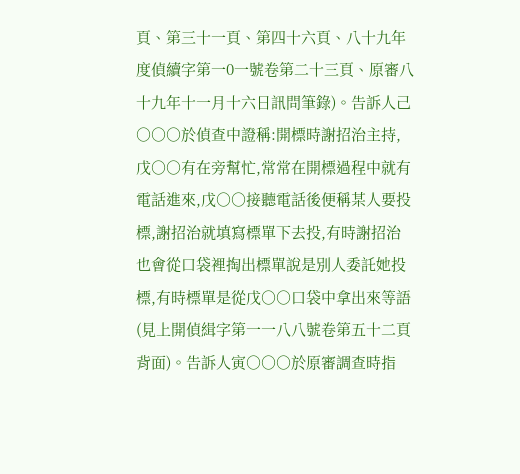頁、第三十一頁、第四十六頁、八十九年度偵續字第一0一號卷第二十三頁、原審八十九年十一月十六日訊問筆錄)。告訴人己○○○於偵查中證稱:開標時謝招治主持,戊○○有在旁幫忙,常常在開標過程中就有電話進來,戊○○接聽電話後便稱某人要投標,謝招治就填寫標單下去投,有時謝招治也會從口袋裡掏出標單說是別人委託她投標,有時標單是從戊○○口袋中拿出來等語(見上開偵緝字第一一八八號卷第五十二頁背面)。告訴人寅○○○於原審調查時指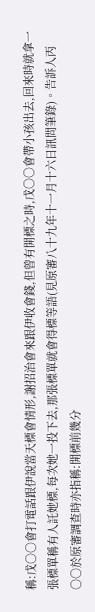稱:戊○○會打電話跟伊說當天標會情形,謝招治會來跟伊收會錢,但曾有開標之時,戊○○會帶小孩出去,回來時就拿一張標單稱有人託她標,每次她一投下去,那張標單就會得標等語(見原審八十九年十一月十六日訊問筆錄)。告訴人丙○○於原審調查時亦指稱:開標前幾分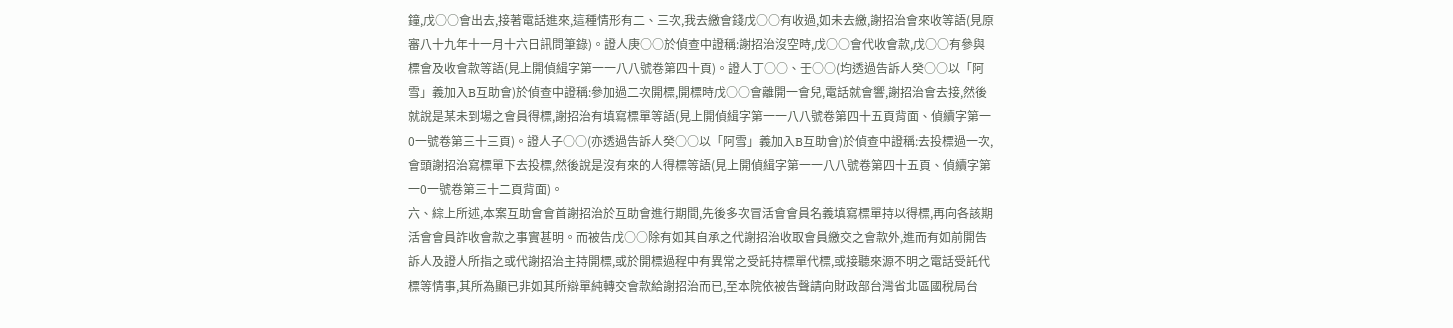鐘,戊○○會出去,接著電話進來,這種情形有二、三次,我去繳會錢戊○○有收過,如未去繳,謝招治會來收等語(見原審八十九年十一月十六日訊問筆錄)。證人庚○○於偵查中證稱:謝招治沒空時,戊○○會代收會款,戊○○有參與標會及收會款等語(見上開偵緝字第一一八八號卷第四十頁)。證人丁○○、壬○○(均透過告訴人癸○○以「阿雪」義加入B互助會)於偵查中證稱:參加過二次開標,開標時戊○○會離開一會兒,電話就會響,謝招治會去接,然後就說是某未到場之會員得標,謝招治有填寫標單等語(見上開偵緝字第一一八八號卷第四十五頁背面、偵續字第一0一號卷第三十三頁)。證人子○○(亦透過告訴人癸○○以「阿雪」義加入B互助會)於偵查中證稱:去投標過一次,會頭謝招治寫標單下去投標,然後說是沒有來的人得標等語(見上開偵緝字第一一八八號卷第四十五頁、偵續字第一0一號卷第三十二頁背面)。
六、綜上所述,本案互助會會首謝招治於互助會進行期間,先後多次冒活會會員名義填寫標單持以得標,再向各該期活會會員詐收會款之事實甚明。而被告戊○○除有如其自承之代謝招治收取會員繳交之會款外,進而有如前開告訴人及證人所指之或代謝招治主持開標,或於開標過程中有異常之受託持標單代標,或接聽來源不明之電話受託代標等情事,其所為顯已非如其所辯單純轉交會款給謝招治而已,至本院依被告聲請向財政部台灣省北區國稅局台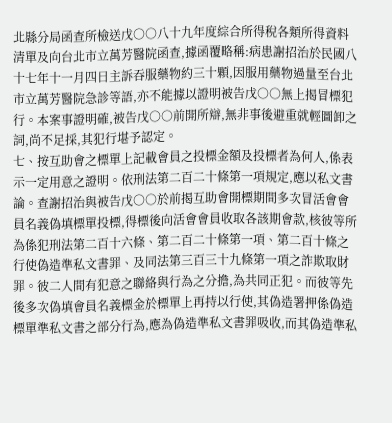北縣分局函查所檢送戊○○八十九年度綜合所得稅各類所得資料清單及向台北市立萬芳醫院函查,據函覆略稱:病患謝招治於民國八十七年十一月四日主訴吞服藥物約三十顆,因服用藥物過量至台北市立萬芳醫院急診等語,亦不能據以證明被告戊○○無上揭冒標犯行。本案事證明確,被告戊○○前開所辯,無非事後避重就輕圖卸之詞,尚不足採,其犯行堪予認定。
七、按互助會之標單上記載會員之投標金額及投標者為何人,係表示一定用意之證明。依刑法第二百二十條第一項規定,應以私文書論。查謝招治與被告戊○○於前揭互助會開標期間多次冒活會會員名義偽填標單投標,得標後向活會會員收取各該期會款,核彼等所為係犯刑法第二百十六條、第二百二十條第一項、第二百十條之行使偽造準私文書罪、及同法第三百三十九條第一項之詐欺取財罪。彼二人間有犯意之聯絡與行為之分擔,為共同正犯。而彼等先後多次偽填會員名義標金於標單上再持以行使,其偽造署押係偽造標單準私文書之部分行為,應為偽造準私文書罪吸收,而其偽造準私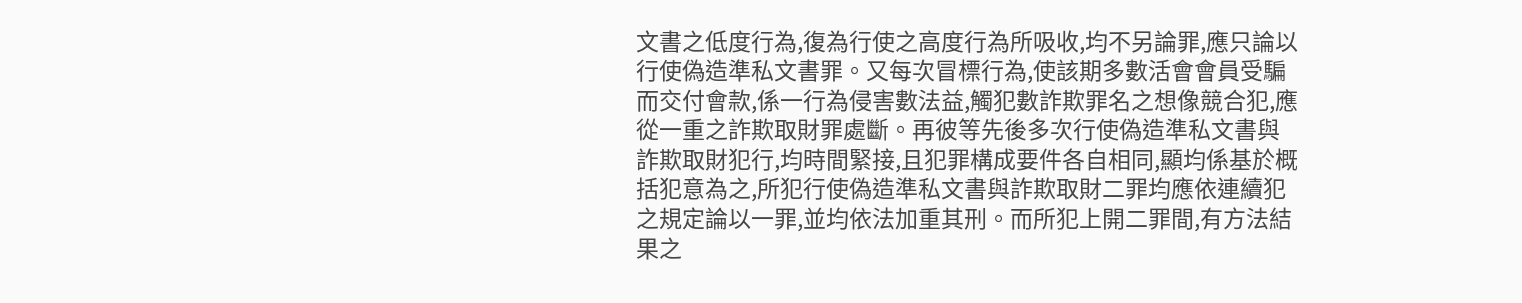文書之低度行為,復為行使之高度行為所吸收,均不另論罪,應只論以行使偽造準私文書罪。又每次冒標行為,使該期多數活會會員受騙而交付會款,係一行為侵害數法益,觸犯數詐欺罪名之想像競合犯,應從一重之詐欺取財罪處斷。再彼等先後多次行使偽造準私文書與詐欺取財犯行,均時間緊接,且犯罪構成要件各自相同,顯均係基於概括犯意為之,所犯行使偽造準私文書與詐欺取財二罪均應依連續犯之規定論以一罪,並均依法加重其刑。而所犯上開二罪間,有方法結果之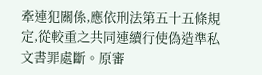牽連犯關係,應依刑法第五十五條規定,從較重之共同連續行使偽造準私文書罪處斷。原審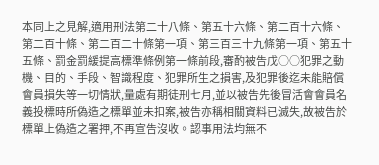本同上之見解,適用刑法第二十八條、第五十六條、第二百十六條、第二百十條、第二百二十條第一項、第三百三十九條第一項、第五十五條、罰金罰緩提高標準條例第一條前段,審酌被告戊○○犯罪之動機、目的、手段、智識程度、犯罪所生之損害,及犯罪後迄未能賠償會員損失等一切情狀,量處有期徒刑七月,並以被告先後冒活會會員名義投標時所偽造之標單並未扣案,被告亦稱相關資料已滅失,故被告於標單上偽造之署押,不再宣告沒收。認事用法均無不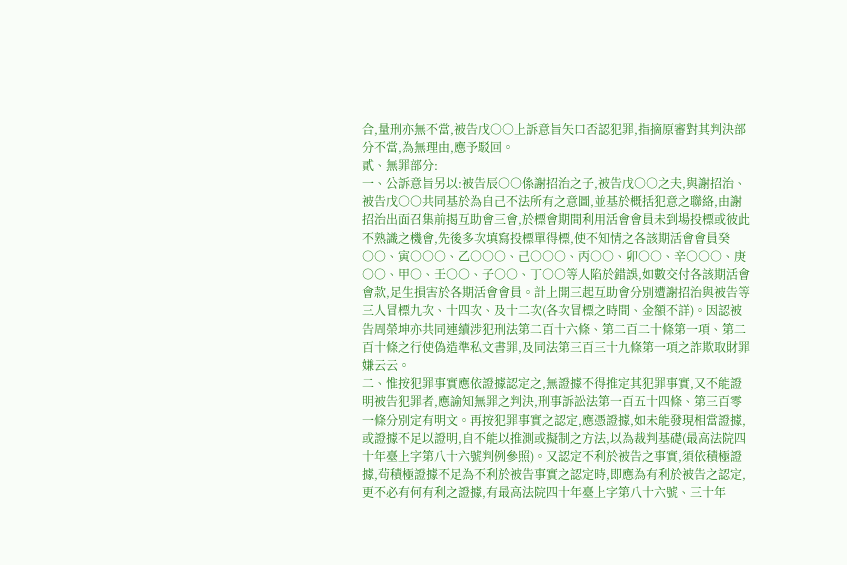合,量刑亦無不當,被告戊○○上訴意旨矢口否認犯罪,指摘原審對其判決部分不當,為無理由,應予駁回。
貳、無罪部分:
一、公訴意旨另以:被告辰○○係謝招治之子,被告戊○○之夫,與謝招治、被告戊○○共同基於為自己不法所有之意圖,並基於概括犯意之聯絡,由謝招治出面召集前揭互助會三會,於標會期間利用活會會員未到場投標或彼此不熟識之機會,先後多次填寫投標單得標,使不知情之各該期活會會員癸○○、寅○○○、乙○○○、己○○○、丙○○、卯○○、辛○○○、庚○○、甲○、壬○○、子○○、丁○○等人陷於錯誤,如數交付各該期活會會款,足生損害於各期活會會員。計上開三起互助會分別遭謝招治與被告等三人冒標九次、十四次、及十二次(各次冒標之時間、金額不詳)。因認被告周榮坤亦共同連續涉犯刑法第二百十六條、第二百二十條第一項、第二百十條之行使偽造準私文書罪,及同法第三百三十九條第一項之詐欺取財罪嫌云云。
二、惟按犯罪事實應依證據認定之,無證據不得推定其犯罪事實,又不能證明被告犯罪者,應諭知無罪之判決,刑事訴訟法第一百五十四條、第三百零一條分別定有明文。再按犯罪事實之認定,應憑證據,如未能發現相當證據,或證據不足以證明,自不能以推測或擬制之方法,以為裁判基礎(最高法院四十年臺上字第八十六號判例參照)。又認定不利於被告之事實,須依積極證據,茍積極證據不足為不利於被告事實之認定時,即應為有利於被告之認定,更不必有何有利之證據,有最高法院四十年臺上字第八十六號、三十年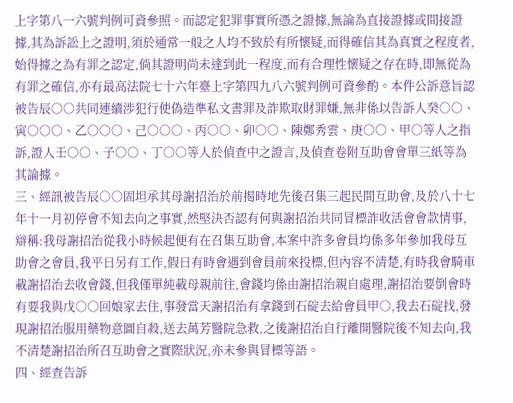上字第八一六號判例可資參照。而認定犯罪事實所憑之證據,無論為直接證據或間接證據,其為訴訟上之證明,須於通常一般之人均不致於有所懷疑,而得確信其為真實之程度者,始得據之為有罪之認定,倘其證明尚未達到此一程度,而有合理性懷疑之存在時,即無從為有罪之確信,亦有最高法院七十六年臺上字第四九八六號判例可資參酌。本件公訴意旨認被告辰○○共同連續涉犯行使偽造準私文書罪及詐欺取財罪嫌,無非係以告訴人癸○○、寅○○○、乙○○○、己○○○、丙○○、卯○○、陳鄭秀雲、庚○○、甲○等人之指訴,證人壬○○、子○○、丁○○等人於偵查中之證言,及偵查卷附互助會會單三紙等為其論據。
三、經訊被告辰○○固坦承其母謝招治於前揭時地先後召集三起民間互助會,及於八十七年十一月初停會不知去向之事實,然堅決否認有何與謝招治共同冒標詐收活會會款情事,辯稱:我母謝招治從我小時候起便有在召集互助會,本案中許多會員均係多年參加我母互助會之會員,我平日另有工作,假日有時會遇到會員前來投標,但內容不清楚,有時我會騎車載謝招治去收會錢,但我僅單純載母親前往,會錢均係由謝招治親自處理,謝招治要倒會時有要我與戊○○回娘家去住,事發當天謝招治有拿錢到石碇去給會員甲○,我去石碇找,發現謝招治服用藥物意圖自殺,送去萬芳醫院急救,之後謝招治自行離開醫院後不知去向,我不清楚謝招治所召互助會之實際狀況,亦未參與冒標等語。
四、經查告訴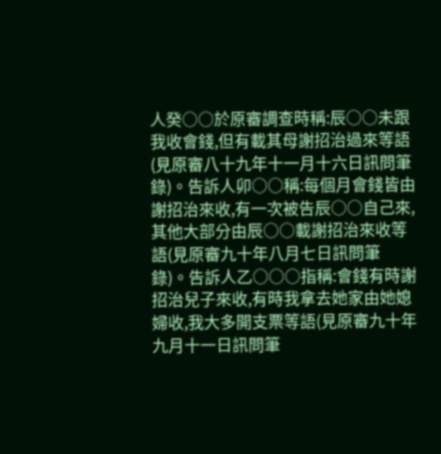人癸○○於原審調查時稱:辰○○未跟我收會錢,但有載其母謝招治過來等語(見原審八十九年十一月十六日訊問筆錄)。告訴人卯○○稱:每個月會錢皆由謝招治來收,有一次被告辰○○自己來,其他大部分由辰○○載謝招治來收等語(見原審九十年八月七日訊問筆錄)。告訴人乙○○○指稱:會錢有時謝招治兒子來收,有時我拿去她家由她媳婦收,我大多開支票等語(見原審九十年九月十一日訊問筆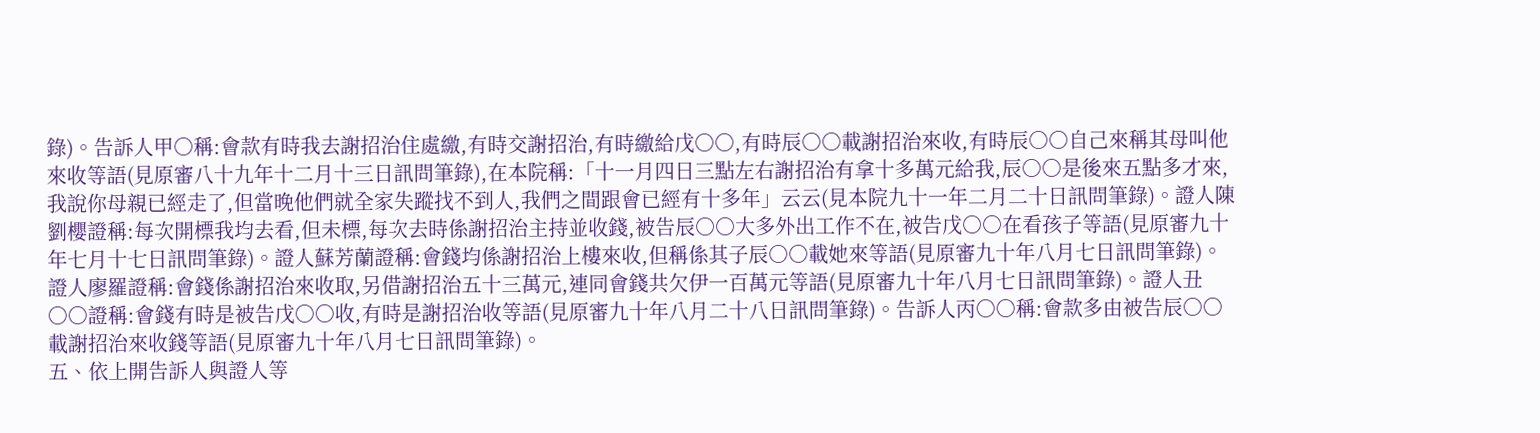錄)。告訴人甲○稱:會款有時我去謝招治住處繳,有時交謝招治,有時繳給戊○○,有時辰○○載謝招治來收,有時辰○○自己來稱其母叫他來收等語(見原審八十九年十二月十三日訊問筆錄),在本院稱:「十一月四日三點左右謝招治有拿十多萬元給我,辰○○是後來五點多才來,我說你母親已經走了,但當晚他們就全家失蹤找不到人,我們之間跟會已經有十多年」云云(見本院九十一年二月二十日訊問筆錄)。證人陳劉櫻證稱:每次開標我均去看,但未標,每次去時係謝招治主持並收錢,被告辰○○大多外出工作不在,被告戊○○在看孩子等語(見原審九十年七月十七日訊問筆錄)。證人蘇芳蘭證稱:會錢均係謝招治上樓來收,但稱係其子辰○○載她來等語(見原審九十年八月七日訊問筆錄)。證人廖羅證稱:會錢係謝招治來收取,另借謝招治五十三萬元,連同會錢共欠伊一百萬元等語(見原審九十年八月七日訊問筆錄)。證人丑○○證稱:會錢有時是被告戊○○收,有時是謝招治收等語(見原審九十年八月二十八日訊問筆錄)。告訴人丙○○稱:會款多由被告辰○○載謝招治來收錢等語(見原審九十年八月七日訊問筆錄)。
五、依上開告訴人與證人等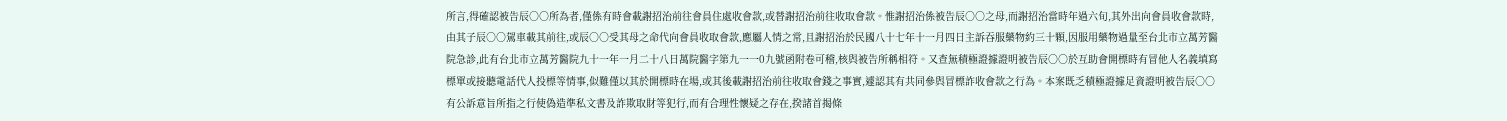所言,得確認被告辰○○所為者,僅係有時會載謝招治前往會員住處收會款,或替謝招治前往收取會款。惟謝招治係被告辰○○之母,而謝招治當時年過六旬,其外出向會員收會款時,由其子辰○○駕車載其前往,或辰○○受其母之命代向會員收取會款,應屬人情之常,且謝招治於民國八十七年十一月四日主訴吞服藥物約三十顆,因服用藥物過量至台北市立萬芳醫院急診,此有台北市立萬芳醫院九十一年一月二十八日萬院醫字第九一一0九號函附卷可稽,核與被告所稱相符。又查無積極證據證明被告辰○○於互助會開標時有冒他人名義填寫標單或接聽電話代人投標等情事,似難僅以其於開標時在場,或其後載謝招治前往收取會錢之事實,遽認其有共同參與冒標詐收會款之行為。本案既乏積極證據足資證明被告辰○○有公訴意旨所指之行使偽造準私文書及詐欺取財等犯行,而有合理性懷疑之存在,揆諸首揭條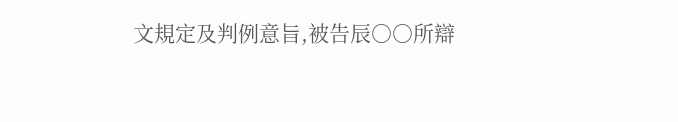文規定及判例意旨,被告辰○○所辯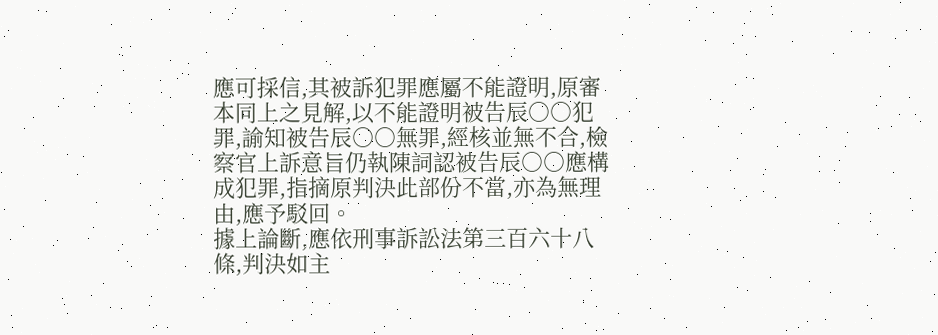應可採信,其被訴犯罪應屬不能證明,原審本同上之見解,以不能證明被告辰○○犯罪,諭知被告辰○○無罪,經核並無不合,檢察官上訴意旨仍執陳詞認被告辰○○應構成犯罪,指摘原判決此部份不當,亦為無理由,應予駁回。
據上論斷,應依刑事訴訟法第三百六十八條,判決如主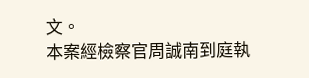文。
本案經檢察官周誠南到庭執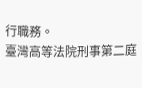行職務。
臺灣高等法院刑事第二庭